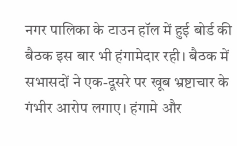नगर पालिका के टाउन हॉल में हुई बोर्ड की बैठक इस बार भी हंगामेदार रही। बैठक में सभासदों ने एक-दूसरे पर खूब भ्रष्टाचार के गंभीर आरोप लगाए। हंगामे और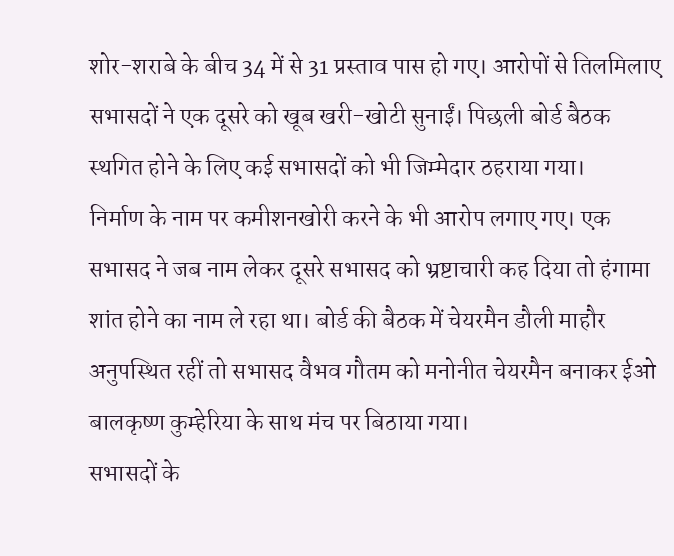शोर-शराबे के बीच 34 में से 31 प्रस्ताव पास हो गए। आरोपों से तिलमिलाए सभासदों ने एक दूसरे को खूब खरी-खोटी सुनाईं। पिछली बोर्ड बैठक स्थगित होने के लिए कई सभासदों को भी जिम्मेदार ठहराया गया।
निर्माण के नाम पर कमीशनखोरी करने के भी आरोप लगाए गए। एक सभासद ने जब नाम लेकर दूसरे सभासद को भ्रष्टाचारी कह दिया तो हंगामा शांत होने का नाम ले रहा था। बोर्ड की बैठक में चेयरमैन डौली माहौर अनुपस्थित रहीं तो सभासद वैभव गौतम को मनोनीत चेयरमैन बनाकर ईओ बालकृष्ण कुम्हेरिया के साथ मंच पर बिठाया गया।
सभासदों के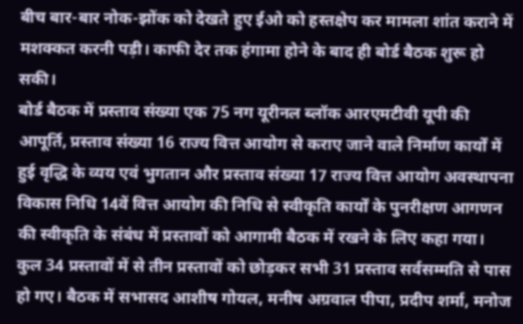बीच बार-बार नोक-झोंक को देखते हुए ईओ को हस्तक्षेप कर मामला शांत कराने में मशक्कत करनी पड़ी। काफी देर तक हंगामा होने के बाद ही बोर्ड बैठक शुरू हो सकी।
बोर्ड बैठक में प्रस्ताव संख्या एक 75 नग यूरीनल ब्लॉक आरएमटीवी यूपी की आपूर्ति, प्रस्ताव संख्या 16 राज्य वित्त आयोग से कराए जाने वाले निर्माण कार्यों में हुई वृद्धि के व्यय एवं भुगतान और प्रस्ताव संख्या 17 राज्य वित्त आयोग अवस्थापना विकास निधि 14वें वित्त आयोग की निधि से स्वीकृति कार्यों के पुनरीक्षण आगणन की स्वीकृति के संबंध में प्रस्तावों को आगामी बैठक में रखने के लिए कहा गया।
कुल 34 प्रस्तावों में से तीन प्रस्तावों को छोड़कर सभी 31 प्रस्ताव सर्वसम्मति से पास हो गए। बैठक में सभासद आशीष गोयल, मनीष अग्रवाल पीपा, प्रदीप शर्मा, मनोज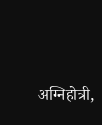अग्निहोत्री,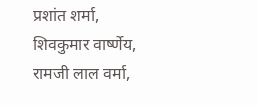प्रशांत शर्मा, शिवकुमार वार्ष्णेय, रामजी लाल वर्मा,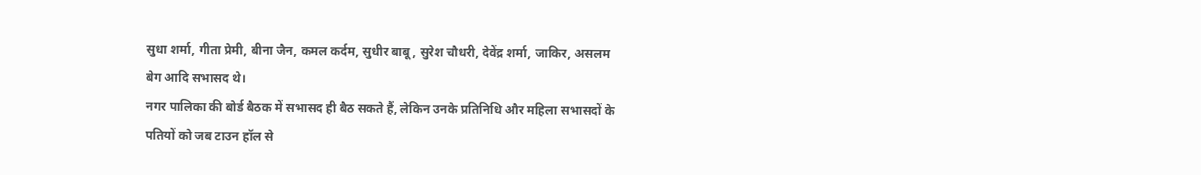सुधा शर्मा, गीता प्रेमी, बीना जैन, कमल कर्दम, सुधीर बाबू, सुरेश चौधरी, देवेंद्र शर्मा, जाकिर, असलम बेग आदि सभासद थे।
नगर पालिका की बोर्ड बैठक में सभासद ही बैठ सकते हैं, लेकिन उनके प्रतिनिधि और महिला सभासदों के पतियों को जब टाउन हॉल से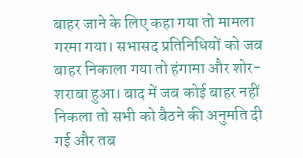बाहर जाने के लिए कहा गया तो मामला गरमा गया। सभासद प्रतिनिधियों को जब बाहर निकाला गया तो हंगामा और शोर-शराबा हुआ। बाद में जब कोई बाहर नहीं निकला तो सभी को बैठने की अनुमति दी गई और तब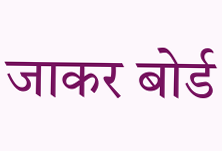जाकर बोर्ड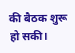की बैठक शुरू हो सकी।